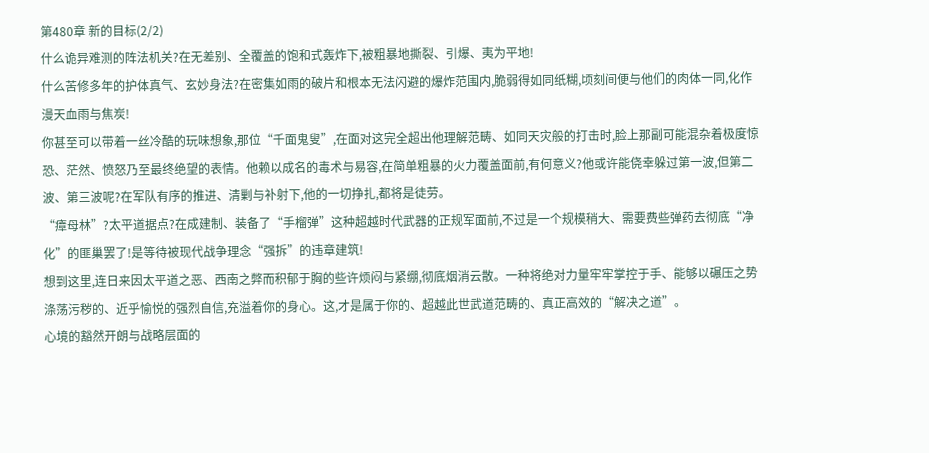第480章 新的目标(2/2)
什么诡异难测的阵法机关?在无差别、全覆盖的饱和式轰炸下,被粗暴地撕裂、引爆、夷为平地!
什么苦修多年的护体真气、玄妙身法?在密集如雨的破片和根本无法闪避的爆炸范围内,脆弱得如同纸糊,顷刻间便与他们的肉体一同,化作漫天血雨与焦炭!
你甚至可以带着一丝冷酷的玩味想象,那位“千面鬼叟”,在面对这完全超出他理解范畴、如同天灾般的打击时,脸上那副可能混杂着极度惊恐、茫然、愤怒乃至最终绝望的表情。他赖以成名的毒术与易容,在简单粗暴的火力覆盖面前,有何意义?他或许能侥幸躲过第一波,但第二波、第三波呢?在军队有序的推进、清剿与补射下,他的一切挣扎,都将是徒劳。
“瘴母林”?太平道据点?在成建制、装备了“手榴弹”这种超越时代武器的正规军面前,不过是一个规模稍大、需要费些弹药去彻底“净化”的匪巢罢了!是等待被现代战争理念“强拆”的违章建筑!
想到这里,连日来因太平道之恶、西南之弊而积郁于胸的些许烦闷与紧绷,彻底烟消云散。一种将绝对力量牢牢掌控于手、能够以碾压之势涤荡污秽的、近乎愉悦的强烈自信,充溢着你的身心。这,才是属于你的、超越此世武道范畴的、真正高效的“解决之道”。
心境的豁然开朗与战略层面的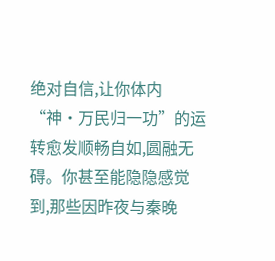绝对自信,让你体内“神·万民归一功”的运转愈发顺畅自如,圆融无碍。你甚至能隐隐感觉到,那些因昨夜与秦晚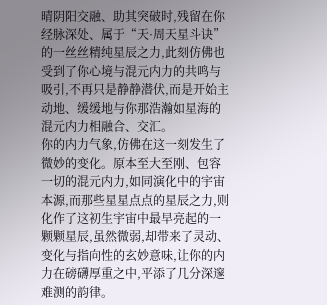晴阴阳交融、助其突破时,残留在你经脉深处、属于“天·周天星斗诀”的一丝丝精纯星辰之力,此刻仿佛也受到了你心境与混元内力的共鸣与吸引,不再只是静静潜伏,而是开始主动地、缓缓地与你那浩瀚如星海的混元内力相融合、交汇。
你的内力气象,仿佛在这一刻发生了微妙的变化。原本至大至刚、包容一切的混元内力,如同演化中的宇宙本源,而那些星星点点的星辰之力,则化作了这初生宇宙中最早亮起的一颗颗星辰,虽然微弱,却带来了灵动、变化与指向性的玄妙意味,让你的内力在磅礴厚重之中,平添了几分深邃难测的韵律。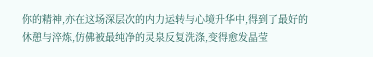你的精神,亦在这场深层次的内力运转与心境升华中,得到了最好的休憩与淬炼,仿佛被最纯净的灵泉反复洗涤,变得愈发晶莹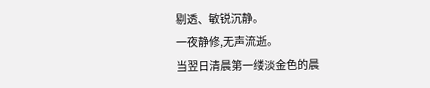剔透、敏锐沉静。
一夜静修,无声流逝。
当翌日清晨第一缕淡金色的晨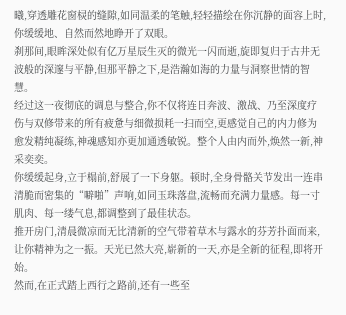曦,穿透雕花窗棂的缝隙,如同温柔的笔触,轻轻描绘在你沉静的面容上时,你缓缓地、自然而然地睁开了双眼。
刹那间,眼眸深处似有亿万星辰生灭的微光一闪而逝,旋即复归于古井无波般的深邃与平静,但那平静之下,是浩瀚如海的力量与洞察世情的智慧。
经过这一夜彻底的调息与整合,你不仅将连日奔波、激战、乃至深度疗伤与双修带来的所有疲惫与细微损耗一扫而空,更感觉自己的内力修为愈发精纯凝练,神魂感知亦更加通透敏锐。整个人由内而外,焕然一新,神采奕奕。
你缓缓起身,立于榻前,舒展了一下身躯。顿时,全身骨骼关节发出一连串清脆而密集的“噼啪”声响,如同玉珠落盘,流畅而充满力量感。每一寸肌肉、每一缕气息,都调整到了最佳状态。
推开房门,清晨微凉而无比清新的空气带着草木与露水的芬芳扑面而来,让你精神为之一振。天光已然大亮,崭新的一天,亦是全新的征程,即将开始。
然而,在正式踏上西行之路前,还有一些至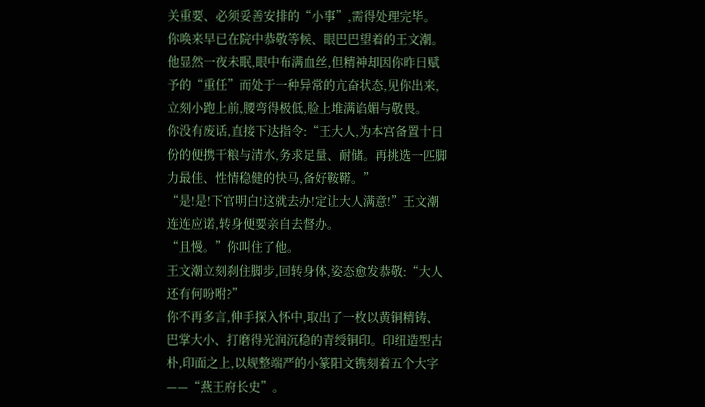关重要、必须妥善安排的“小事”,需得处理完毕。
你唤来早已在院中恭敬等候、眼巴巴望着的王文潮。他显然一夜未眠,眼中布满血丝,但精神却因你昨日赋予的“重任”而处于一种异常的亢奋状态,见你出来,立刻小跑上前,腰弯得极低,脸上堆满谄媚与敬畏。
你没有废话,直接下达指令:“王大人,为本宫备置十日份的便携干粮与清水,务求足量、耐储。再挑选一匹脚力最佳、性情稳健的快马,备好鞍鞯。”
“是!是!下官明白!这就去办!定让大人满意!”王文潮连连应诺,转身便要亲自去督办。
“且慢。”你叫住了他。
王文潮立刻刹住脚步,回转身体,姿态愈发恭敬:“大人还有何吩咐?”
你不再多言,伸手探入怀中,取出了一枚以黄铜精铸、巴掌大小、打磨得光润沉稳的青绶铜印。印纽造型古朴,印面之上,以规整端严的小篆阳文镌刻着五个大字——“燕王府长史”。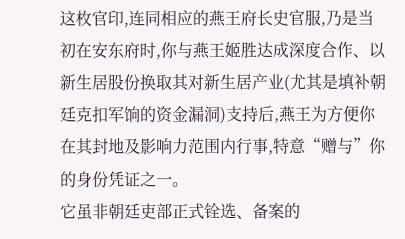这枚官印,连同相应的燕王府长史官服,乃是当初在安东府时,你与燕王姬胜达成深度合作、以新生居股份换取其对新生居产业(尤其是填补朝廷克扣军饷的资金漏洞)支持后,燕王为方便你在其封地及影响力范围内行事,特意“赠与”你的身份凭证之一。
它虽非朝廷吏部正式铨选、备案的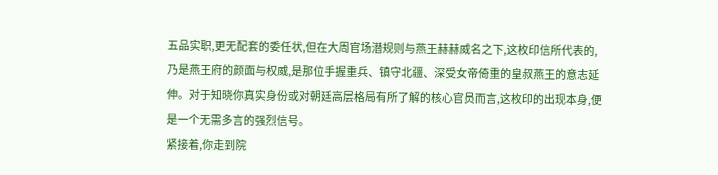五品实职,更无配套的委任状,但在大周官场潜规则与燕王赫赫威名之下,这枚印信所代表的,乃是燕王府的颜面与权威,是那位手握重兵、镇守北疆、深受女帝倚重的皇叔燕王的意志延伸。对于知晓你真实身份或对朝廷高层格局有所了解的核心官员而言,这枚印的出现本身,便是一个无需多言的强烈信号。
紧接着,你走到院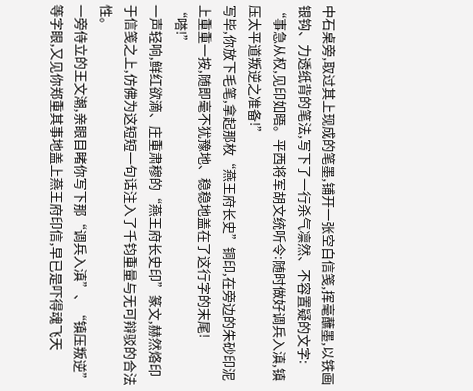中石桌旁,取过其上现成的笔墨,铺开一张空白信笺,挥毫蘸墨,以铁画银钩、力透纸背的笔法,写下了一行杀气凛然、不容置疑的文字:
“事急从权,见印如晤。平西将军胡文统听令:随时做好调兵入滇,镇压太平道叛逆之准备!”
写毕,你放下毛笔,拿起那枚“燕王府长史”铜印,在旁边的朱砂印泥上重重一按,随即毫不犹豫地、稳稳地盖在了这行字的末尾!
“嗒!”
一声轻响,鲜红欲滴、庄重肃穆的“燕王府长史印”篆文,赫然烙印于信笺之上,仿佛为这短短一句话注入了千钧重量与无可辩驳的合法性。
一旁侍立的王文潮,亲眼目睹你写下那“调兵入滇”、“镇压叛逆”等字眼,又见你郑重其事地盖上燕王府印信,早已是吓得魂飞天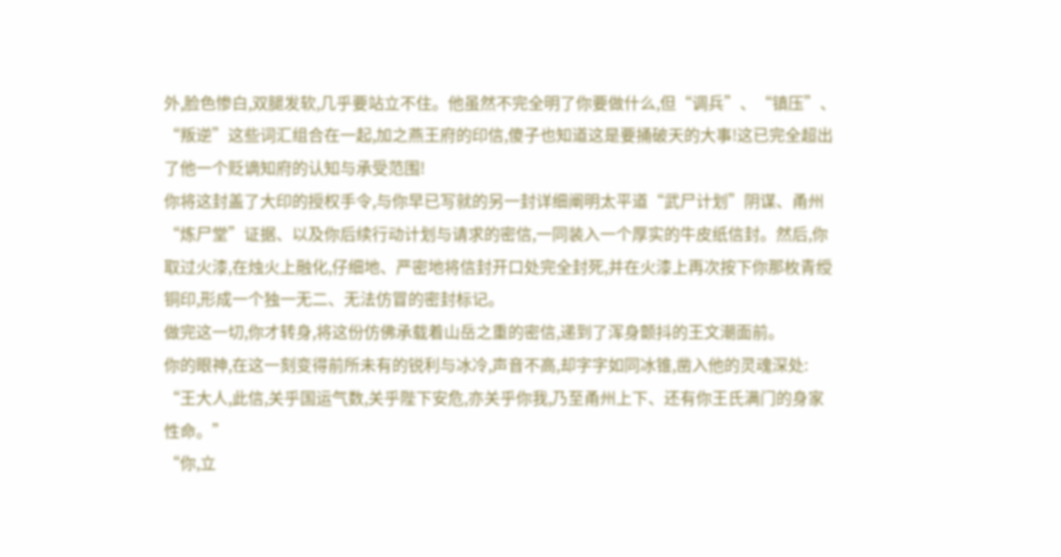外,脸色惨白,双腿发软,几乎要站立不住。他虽然不完全明了你要做什么,但“调兵”、“镇压”、“叛逆”这些词汇组合在一起,加之燕王府的印信,傻子也知道这是要捅破天的大事!这已完全超出了他一个贬谪知府的认知与承受范围!
你将这封盖了大印的授权手令,与你早已写就的另一封详细阐明太平道“武尸计划”阴谋、甬州“炼尸堂”证据、以及你后续行动计划与请求的密信,一同装入一个厚实的牛皮纸信封。然后,你取过火漆,在烛火上融化,仔细地、严密地将信封开口处完全封死,并在火漆上再次按下你那枚青绶铜印,形成一个独一无二、无法仿冒的密封标记。
做完这一切,你才转身,将这份仿佛承载着山岳之重的密信,递到了浑身颤抖的王文潮面前。
你的眼神,在这一刻变得前所未有的锐利与冰冷,声音不高,却字字如同冰锥,凿入他的灵魂深处:
“王大人,此信,关乎国运气数,关乎陛下安危,亦关乎你我,乃至甬州上下、还有你王氏满门的身家性命。”
“你,立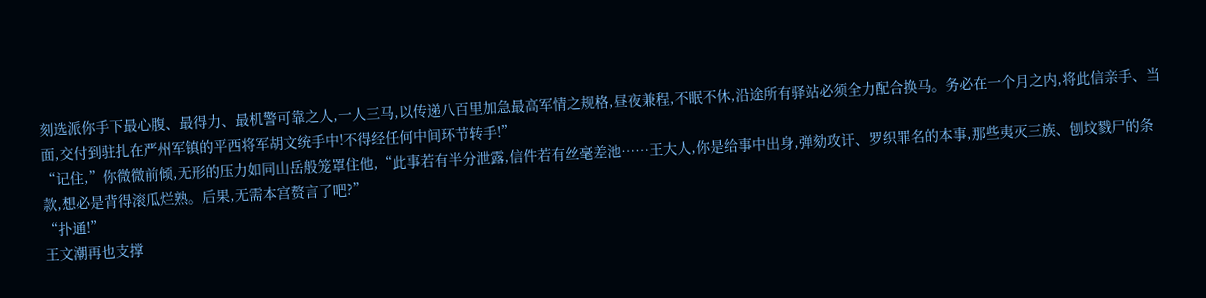刻选派你手下最心腹、最得力、最机警可靠之人,一人三马,以传递八百里加急最高军情之规格,昼夜兼程,不眠不休,沿途所有驿站必须全力配合换马。务必在一个月之内,将此信亲手、当面,交付到驻扎在严州军镇的平西将军胡文统手中!不得经任何中间环节转手!”
“记住,”你微微前倾,无形的压力如同山岳般笼罩住他,“此事若有半分泄露,信件若有丝毫差池……王大人,你是给事中出身,弹劾攻讦、罗织罪名的本事,那些夷灭三族、刨坟戮尸的条款,想必是背得滚瓜烂熟。后果,无需本宫赘言了吧?”
“扑通!”
王文潮再也支撑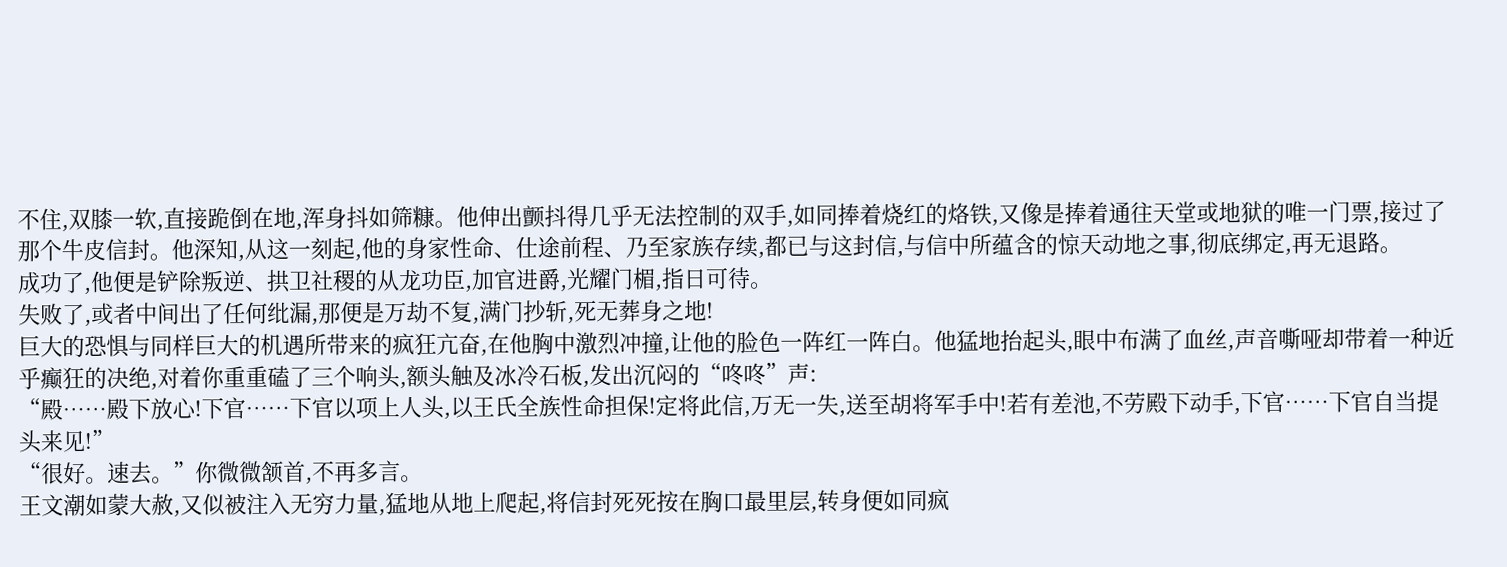不住,双膝一软,直接跪倒在地,浑身抖如筛糠。他伸出颤抖得几乎无法控制的双手,如同捧着烧红的烙铁,又像是捧着通往天堂或地狱的唯一门票,接过了那个牛皮信封。他深知,从这一刻起,他的身家性命、仕途前程、乃至家族存续,都已与这封信,与信中所蕴含的惊天动地之事,彻底绑定,再无退路。
成功了,他便是铲除叛逆、拱卫社稷的从龙功臣,加官进爵,光耀门楣,指日可待。
失败了,或者中间出了任何纰漏,那便是万劫不复,满门抄斩,死无葬身之地!
巨大的恐惧与同样巨大的机遇所带来的疯狂亢奋,在他胸中激烈冲撞,让他的脸色一阵红一阵白。他猛地抬起头,眼中布满了血丝,声音嘶哑却带着一种近乎癫狂的决绝,对着你重重磕了三个响头,额头触及冰冷石板,发出沉闷的“咚咚”声:
“殿……殿下放心!下官……下官以项上人头,以王氏全族性命担保!定将此信,万无一失,送至胡将军手中!若有差池,不劳殿下动手,下官……下官自当提头来见!”
“很好。速去。”你微微颔首,不再多言。
王文潮如蒙大赦,又似被注入无穷力量,猛地从地上爬起,将信封死死按在胸口最里层,转身便如同疯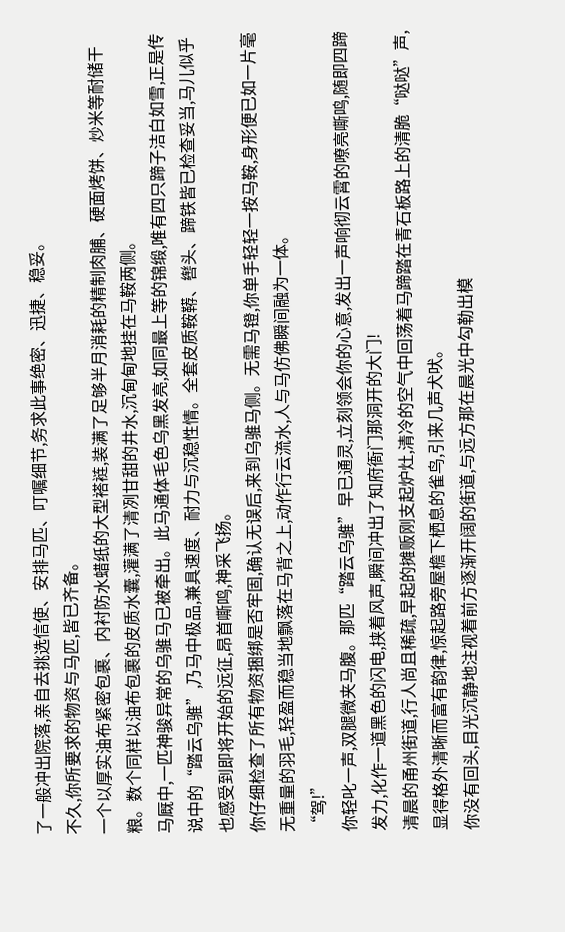了一般冲出院落,亲自去挑选信使、安排马匹、叮嘱细节,务求此事绝密、迅捷、稳妥。
不久,你所要求的物资与马匹,皆已齐备。
一个以厚实油布紧密包裹、内衬防水蜡纸的大型褡裢,装满了足够半月消耗的精制肉脯、硬面烤饼、炒米等耐储干粮。数个同样以油布包裹的皮质水囊,灌满了清冽甘甜的井水,沉甸甸地挂在马鞍两侧。
马厩中,一匹神骏异常的乌骓马已被牵出。此马通体毛色乌黑发亮,如同最上等的锦缎,唯有四只蹄子洁白如雪,正是传说中的“踏云乌骓”,乃马中极品,兼具速度、耐力与沉稳性情。全套皮质鞍鞯、辔头、蹄铁皆已检查妥当,马儿似乎也感受到即将开始的远征,昂首嘶鸣,神采飞扬。
你仔细检查了所有物资捆绑是否牢固,确认无误后,来到乌骓马侧。无需马镫,你单手轻轻一按马鞍,身形便已如一片毫无重量的羽毛,轻盈而稳当地飘落在马背之上,动作行云流水,人与马仿佛瞬间融为一体。
“驾!”
你轻叱一声,双腿微夹马腹。那匹“踏云乌骓”早已通灵,立刻领会你的心意,发出一声响彻云霄的嘹亮嘶鸣,随即四蹄发力,化作一道黑色的闪电,挟着风声,瞬间冲出了知府衙门那洞开的大门!
清晨的甬州街道,行人尚且稀疏,早起的摊贩刚支起炉灶,清冷的空气中回荡着马蹄踏在青石板路上的清脆“哒哒”声,显得格外清晰而富有韵律,惊起路旁屋檐下栖息的雀鸟,引来几声犬吠。
你没有回头,目光沉静地注视着前方逐渐开阔的街道,与远方那在晨光中勾勒出模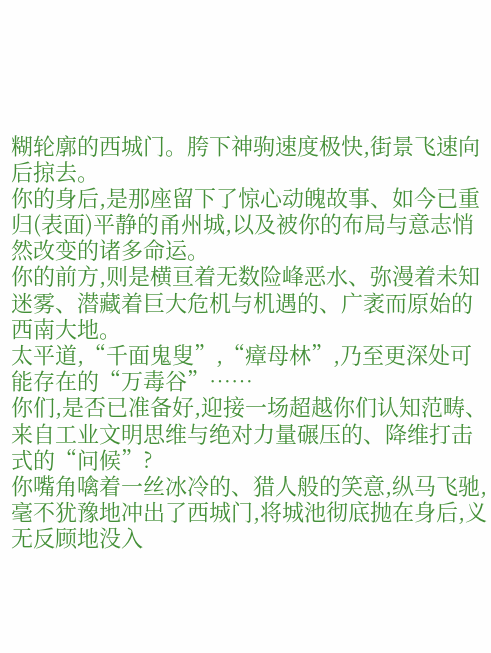糊轮廓的西城门。胯下神驹速度极快,街景飞速向后掠去。
你的身后,是那座留下了惊心动魄故事、如今已重归(表面)平静的甬州城,以及被你的布局与意志悄然改变的诸多命运。
你的前方,则是横亘着无数险峰恶水、弥漫着未知迷雾、潜藏着巨大危机与机遇的、广袤而原始的西南大地。
太平道,“千面鬼叟”,“瘴母林”,乃至更深处可能存在的“万毒谷”……
你们,是否已准备好,迎接一场超越你们认知范畴、来自工业文明思维与绝对力量碾压的、降维打击式的“问候”?
你嘴角噙着一丝冰冷的、猎人般的笑意,纵马飞驰,毫不犹豫地冲出了西城门,将城池彻底抛在身后,义无反顾地没入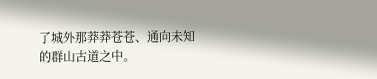了城外那莽莽苍苍、通向未知的群山古道之中。